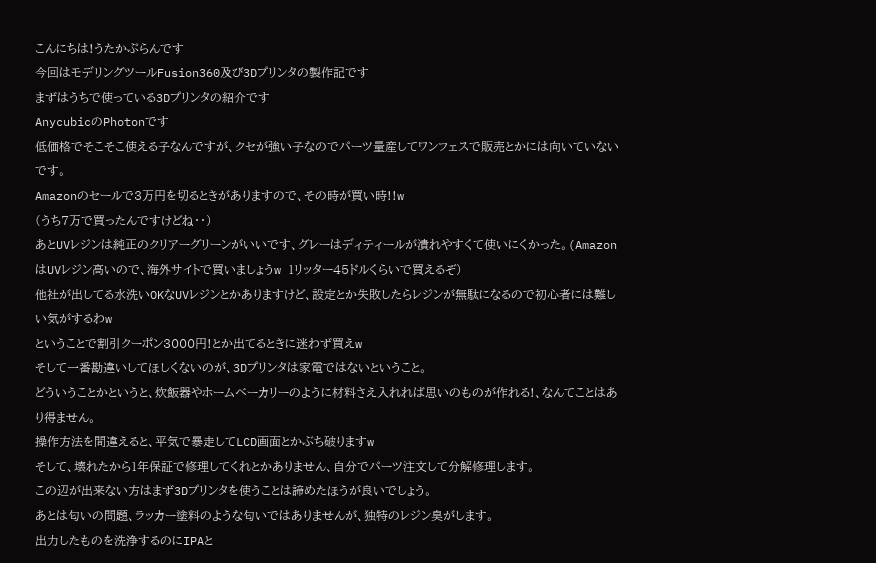こんにちは!うたかぷらんです
今回はモデリングツールFusion360及び3Dプリンタの製作記です
まずはうちで使っている3Dプリンタの紹介です
AnycubicのPhotonです
低価格でそこそこ使える子なんですが、クセが強い子なのでパーツ量産してワンフェスで販売とかには向いていないです。
Amazonのセールで3万円を切るときがありますので、その時が買い時!!w
(うち7万で買ったんですけどね・・)
あとUVレジンは純正のクリアーグリーンがいいです、グレーはディティールが潰れやすくて使いにくかった。(AmazonはUVレジン高いので、海外サイトで買いましょうw 1リッター45ドルくらいで買えるぞ)
他社が出してる水洗いOKなUVレジンとかありますけど、設定とか失敗したらレジンが無駄になるので初心者には難しい気がするわw
ということで割引クーポン3000円!とか出てるときに迷わず買えw
そして一番勘違いしてほしくないのが、3Dプリンタは家電ではないということ。
どういうことかというと、炊飯器やホームベーカリーのように材料さえ入れれば思いのものが作れる!、なんてことはあり得ません。
操作方法を間違えると、平気で暴走してLCD画面とかぶち破りますw
そして、壊れたから1年保証で修理してくれとかありません、自分でパーツ注文して分解修理します。
この辺が出来ない方はまず3Dプリンタを使うことは諦めたほうが良いでしょう。
あとは匂いの問題、ラッカー塗料のような匂いではありませんが、独特のレジン臭がします。
出力したものを洗浄するのにIPAと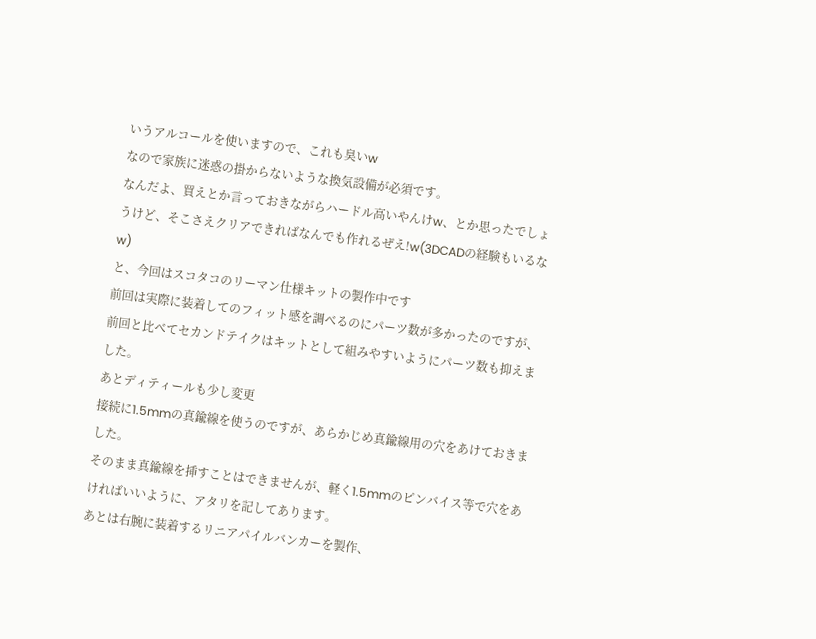いうアルコールを使いますので、これも臭いw
なので家族に迷惑の掛からないような換気設備が必須です。
なんだよ、買えとか言っておきながらハードル高いやんけw、とか思ったでしょうけど、そこさえクリアできればなんでも作れるぜえ!w(3DCADの経験もいるなw)
と、今回はスコタコのリーマン仕様キットの製作中です
前回は実際に装着してのフィット感を調べるのにパーツ数が多かったのですが、前回と比べてセカンドテイクはキットとして組みやすいようにパーツ数も抑えました。
あとディティールも少し変更
接続に1.5mmの真鍮線を使うのですが、あらかじめ真鍮線用の穴をあけておきました。
そのまま真鍮線を挿すことはできませんが、軽く1.5mmのピンバイス等で穴をあければいいように、アタリを記してあります。
あとは右腕に装着するリニアパイルバンカーを製作、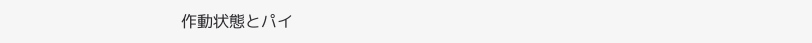作動状態とパイ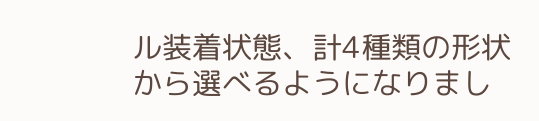ル装着状態、計4種類の形状から選べるようになりまし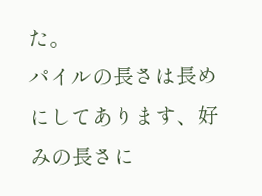た。
パイルの長さは長めにしてあります、好みの長さに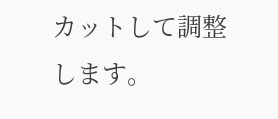カットして調整します。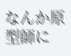なんか原型師に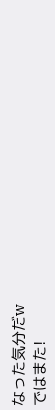なった気分だw
ではまた!